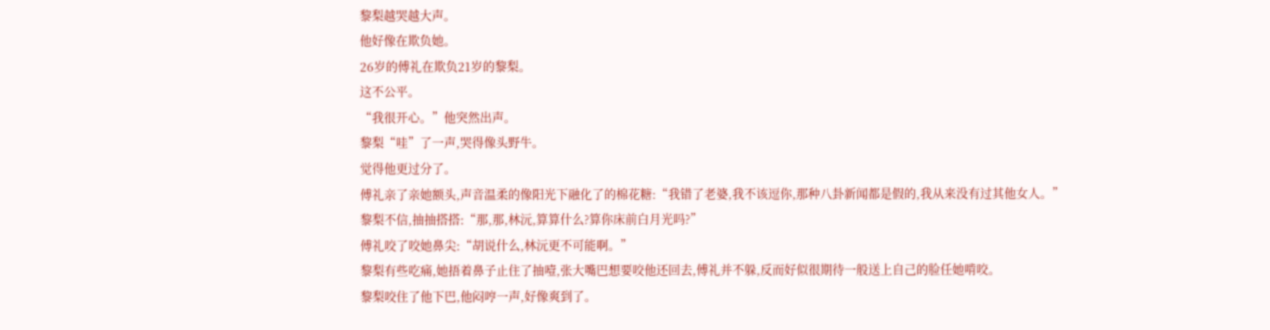黎梨越哭越大声。
他好像在欺负她。
26岁的傅礼在欺负21岁的黎梨。
这不公平。
“我很开心。”他突然出声。
黎梨“哇”了一声,哭得像头野牛。
觉得他更过分了。
傅礼亲了亲她额头,声音温柔的像阳光下融化了的棉花糖:“我错了老婆,我不该逗你,那种八卦新闻都是假的,我从来没有过其他女人。”
黎梨不信,抽抽搭搭:“那,那,林沅,算算什么?算你床前白月光吗?”
傅礼咬了咬她鼻尖:“胡说什么,林沅更不可能啊。”
黎梨有些吃痛,她捂着鼻子止住了抽噎,张大嘴巴想要咬他还回去,傅礼并不躲,反而好似很期待一般送上自己的脸任她啃咬。
黎梨咬住了他下巴,他闷哼一声,好像爽到了。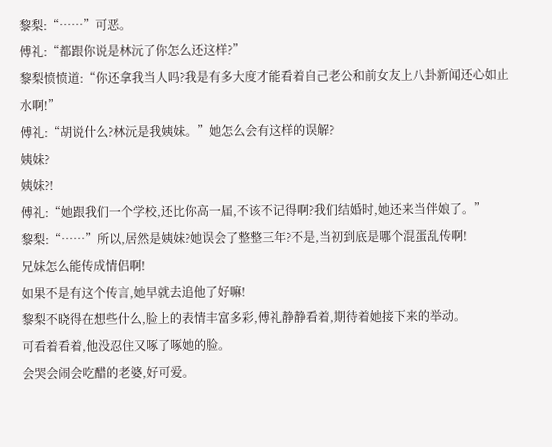黎梨:“……”可恶。
傅礼:“都跟你说是林沅了你怎么还这样?”
黎梨愤愤道:“你还拿我当人吗?我是有多大度才能看着自己老公和前女友上八卦新闻还心如止水啊!”
傅礼:“胡说什么?林沅是我姨妹。”她怎么会有这样的误解?
姨妹?
姨妹?!
傅礼:“她跟我们一个学校,还比你高一届,不该不记得啊?我们结婚时,她还来当伴娘了。”
黎梨:“……”所以,居然是姨妹?她误会了整整三年?不是,当初到底是哪个混蛋乱传啊!
兄妹怎么能传成情侣啊!
如果不是有这个传言,她早就去追他了好嘛!
黎梨不晓得在想些什么,脸上的表情丰富多彩,傅礼静静看着,期待着她接下来的举动。
可看着看着,他没忍住又啄了啄她的脸。
会哭会闹会吃醋的老婆,好可爱。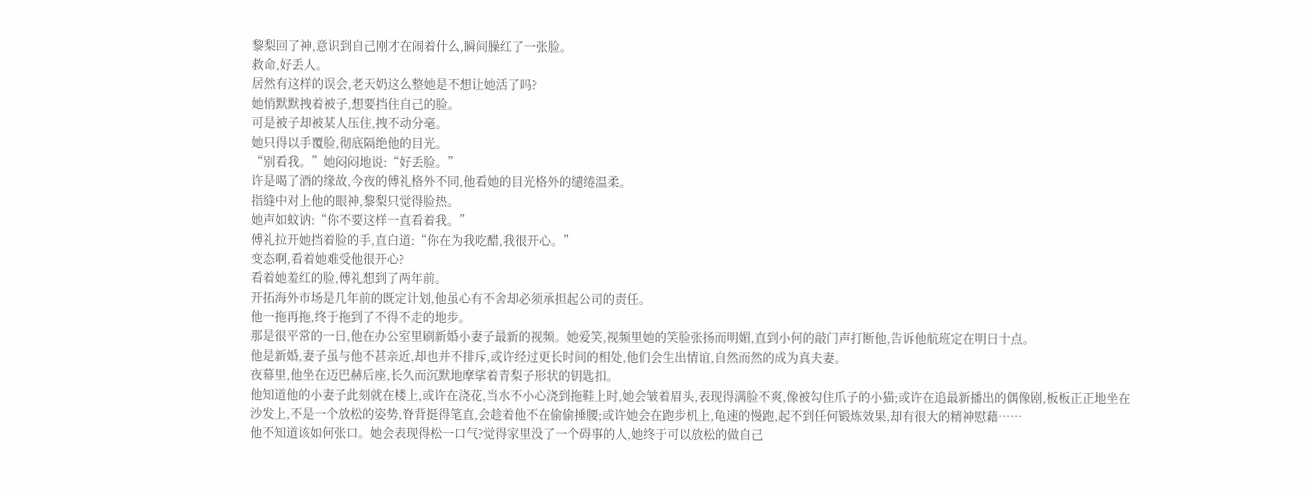黎梨回了神,意识到自己刚才在闹着什么,瞬间臊红了一张脸。
救命,好丢人。
居然有这样的误会,老天奶这么整她是不想让她活了吗?
她悄默默拽着被子,想要挡住自己的脸。
可是被子却被某人压住,拽不动分毫。
她只得以手覆脸,彻底隔绝他的目光。
“别看我。”她闷闷地说:“好丢脸。”
许是喝了酒的缘故,今夜的傅礼格外不同,他看她的目光格外的缱绻温柔。
指缝中对上他的眼神,黎梨只觉得脸热。
她声如蚊讷:“你不要这样一直看着我。”
傅礼拉开她挡着脸的手,直白道:“你在为我吃醋,我很开心。”
变态啊,看着她难受他很开心?
看着她羞红的脸,傅礼想到了两年前。
开拓海外市场是几年前的既定计划,他虽心有不舍却必须承担起公司的责任。
他一拖再拖,终于拖到了不得不走的地步。
那是很平常的一日,他在办公室里刷新婚小妻子最新的视频。她爱笑,视频里她的笑脸张扬而明媚,直到小何的敲门声打断他,告诉他航班定在明日十点。
他是新婚,妻子虽与他不甚亲近,却也并不排斥,或许经过更长时间的相处,他们会生出情谊,自然而然的成为真夫妻。
夜幕里,他坐在迈巴赫后座,长久而沉默地摩挲着青梨子形状的钥匙扣。
他知道他的小妻子此刻就在楼上,或许在浇花,当水不小心浇到拖鞋上时,她会皱着眉头,表现得满脸不爽,像被勾住爪子的小猫;或许在追最新播出的偶像剧,板板正正地坐在沙发上,不是一个放松的姿势,脊背挺得笔直,会趁着他不在偷偷捶腰;或许她会在跑步机上,龟速的慢跑,起不到任何锻炼效果,却有很大的精神慰藉……
他不知道该如何张口。她会表现得松一口气?觉得家里没了一个碍事的人,她终于可以放松的做自己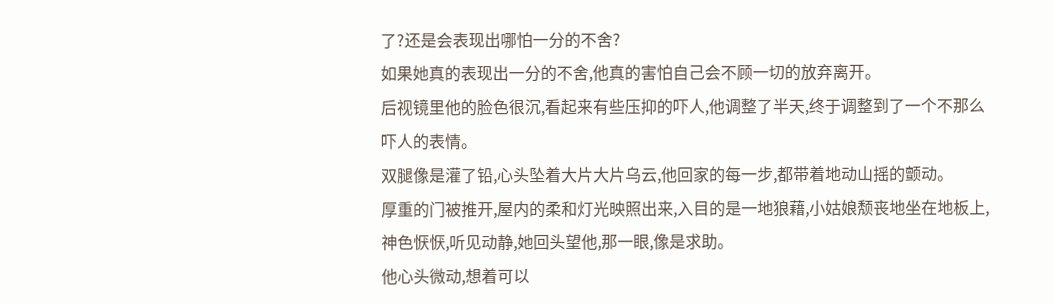了?还是会表现出哪怕一分的不舍?
如果她真的表现出一分的不舍,他真的害怕自己会不顾一切的放弃离开。
后视镜里他的脸色很沉,看起来有些压抑的吓人,他调整了半天,终于调整到了一个不那么吓人的表情。
双腿像是灌了铅,心头坠着大片大片乌云,他回家的每一步,都带着地动山摇的颤动。
厚重的门被推开,屋内的柔和灯光映照出来,入目的是一地狼藉,小姑娘颓丧地坐在地板上,神色恹恹,听见动静,她回头望他,那一眼,像是求助。
他心头微动,想着可以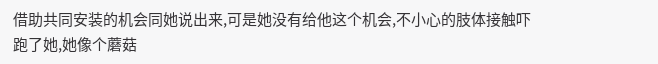借助共同安装的机会同她说出来,可是她没有给他这个机会,不小心的肢体接触吓跑了她,她像个蘑菇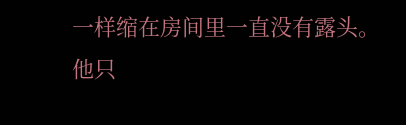一样缩在房间里一直没有露头。
他只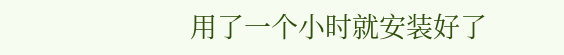用了一个小时就安装好了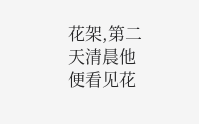花架,第二天清晨他便看见花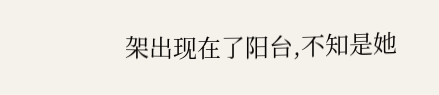架出现在了阳台,不知是她